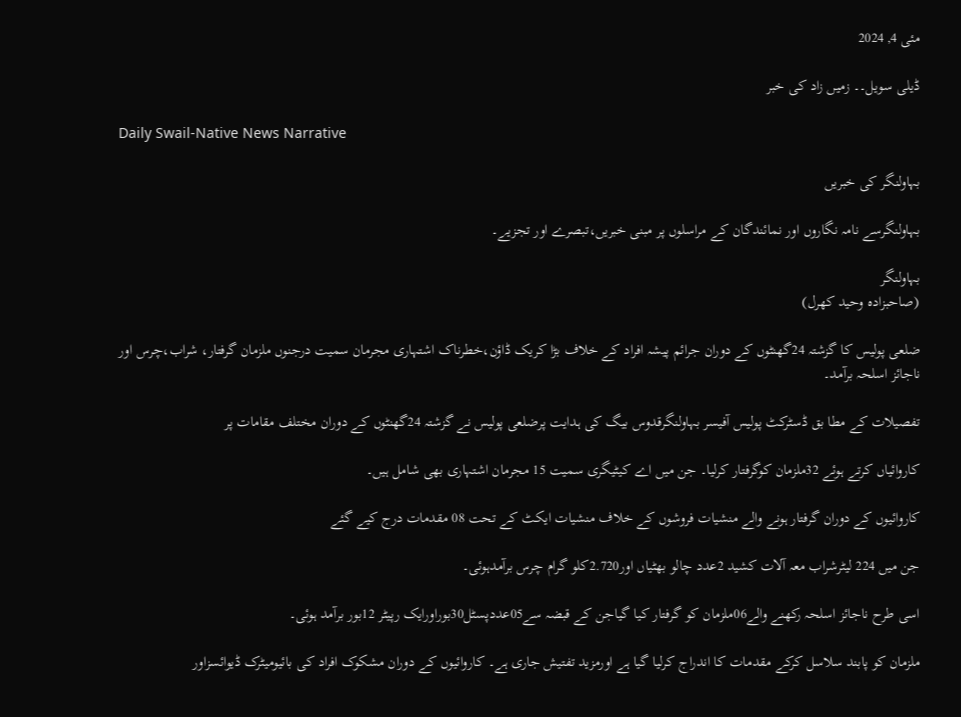مئی 4, 2024

ڈیلی سویل۔۔ زمیں زاد کی خبر

Daily Swail-Native News Narrative

بہاولنگر کی خبریں

بہاولنگرسے نامہ نگاروں اور نمائندگان کے مراسلوں پر مبنی خبریں،تبصرے اور تجزیے۔

بہاولنگر
(صاحبزادہ وحید کھرل)

ضلعی پولیس کا گزشتہ 24گھنٹوں کے دوران جرائم پیشہ افراد کے خلاف بڑا کریک ڈاؤن،خطرناک اشتہاری مجرمان سمیت درجنوں ملزمان گرفتار، شراب،چرس اور ناجائز اسلحہ برآمد۔

تفصیلات کے مطا بق ڈسٹرکٹ پولیس آفیسر بہاولنگرقدوس بیگ کی ہدایت پرضلعی پولیس نے گزشتہ 24گھنٹوں کے دوران مختلف مقامات پر

کاروائیاں کرتے ہوئے 32ملزمان کوگرفتار کرلیا۔ جن میں اے کیٹیگری سمیت 15 مجرمان اشتہاری بھی شامل ہیں۔

کاروائیوں کے دوران گرفتار ہونے والے منشیات فروشوں کے خلاف منشیات ایکٹ کے تحت 08 مقدمات درج کیے گئے

جن میں 224 لیٹرشراب معہ آلات کشید 2عدد چالو بھٹیاں اور2.720کلو گرام چرس برآمدہوئی۔

اسی طرح ناجائز اسلحہ رکھنے والے06ملزمان کو گرفتار کیا گیاجن کے قبضہ سے05عددپسٹل30بوراورایک رپیٹر 12بور برآمد ہوئی۔

ملزمان کو پابند سلاسل کرکے مقدمات کا اندراج کرلیا گیا ہے اورمزید تفتیش جاری ہے۔ کاروائیوں کے دوران مشکوک افراد کی بائیومیٹرک ڈیوائسزاور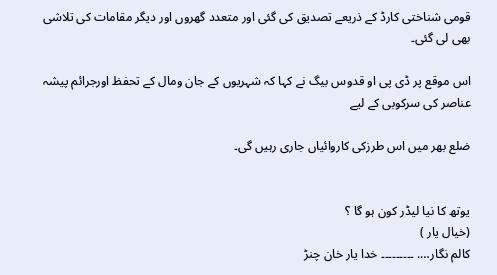قومی شناختی کارڈ کے ذریعے تصدیق کی گئی اور متعدد گھروں اور دیگر مقامات کی تلاشی بھی لی گئی۔

اس موقع پر ڈی پی او قدوس بیگ نے کہا کہ شہریوں کے جان ومال کے تحفظ اورجرائم پیشہ عناصر کی سرکوبی کے لیے

ضلع بھر میں اس طرزکی کاروائیاں جاری رہیں گی۔


یوتھ کا نیا لیڈر کون ہو گا ؟
(خیال یار )
کالم نگار…. ۔۔۔۔۔۔۔۔۔ خدا یار خان چنڑ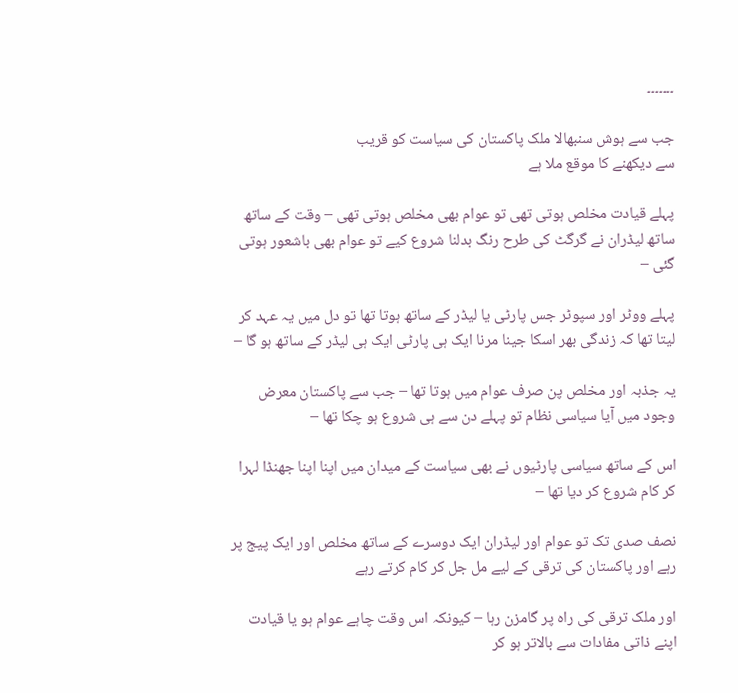۔۔۔۔۔۔۔

جب سے ہوش سنبھالا ملک پاکستان کی سیاست کو قریب
سے دیکھنے کا موقع ملا ہے

پہلے قیادت مخلص ہوتی تھی تو عوام بھی مخلص ہوتی تھی – وقت کے ساتھ ساتھ لیڈران نے گرگٹ کی طرح رنگ بدلنا شروع کیے تو عوام بھی باشعور ہوتی گئی –

پہلے ووٹر اور سپوٹر جس پارٹی یا لیڈر کے ساتھ ہوتا تھا تو دل میں یہ عہد کر لیتا تھا کہ زندگی بھر اسکا جینا مرنا ایک ہی پارٹی ایک ہی لیڈر کے ساتھ ہو گا –

یہ جذبہ اور مخلص پن صرف عوام میں ہوتا تھا – جب سے پاکستان معرض وجود میں آیا سیاسی نظام تو پہلے دن سے ہی شروع ہو چکا تھا –

اس کے ساتھ سیاسی پارٹیوں نے بھی سیاست کے میدان میں اپنا اپنا جھنڈا لہرا کر کام شروع کر دیا تھا –

نصف صدی تک تو عوام اور لیڈران ایک دوسرے کے ساتھ مخلص اور ایک پیج پر رہے اور پاکستان کی ترقی کے لیے مل جل کر کام کرتے رہے

اور ملک ترقی کی راہ پر گامزن رہا – کیونکہ اس وقت چاہے عوام ہو یا قیادت اپنے ذاتی مفادات سے بالاتر ہو کر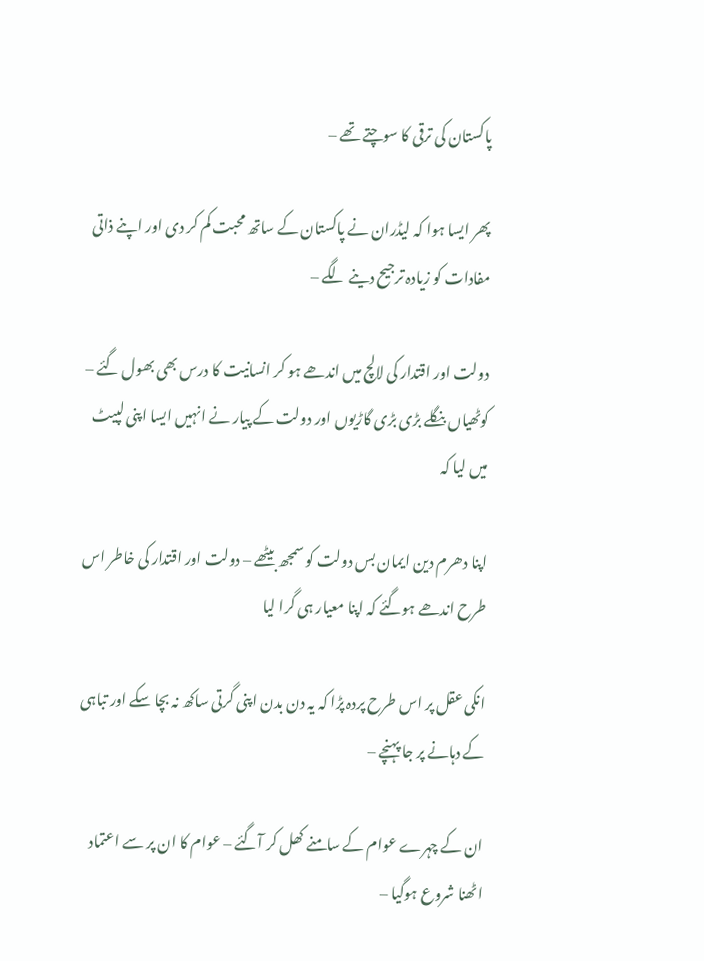پاکستان کی ترقی کا سوچتے تھے –

پھر ایسا ہوا کہ لیڈران نے پاکستان کے ساتھ محبت کم کر دی اور اپنے ذاتی مفادات کو زیادہ ترجیح دینے لگے –

دولت اور اقتدار کی لالچ میں اندھے ہو کر انسانیت کا درس بھی بھول گئے – کوٹھیاں بنگلے بڑی بڑی گاڑیوں اور دولت کے پیار نے انہیں ایسا اپنی لپیٹ میں لیا کہ

اپنا دھرم دین ایمان بس دولت کو سمجھ بیٹھے – دولت اور اقتدار کی خاطر اس طرح اندھے ہوگئے کہ اپنا معیار ہی گرا لیا

انکی عقل پر اس طرح پردہ پڑا کہ یہ دن بدن اپنی گرتی ساکھ نہ بچا سکے اور تباہی کے دہانے پر جا پہنچے –

ان کے چہرے عوام کے سامنے کھل کر آگئے – عوام کا ان پر سے اعتماد اٹھنا شروع ہوگیا –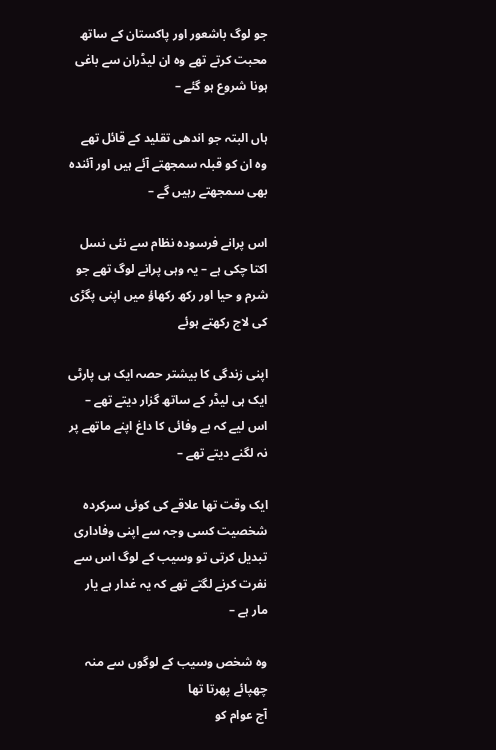جو لوگ باشعور اور پاکستان کے ساتھ محبت کرتے تھے وہ ان لیڈران سے باغی ہونا شروع ہو گئے –

ہاں البتہ جو اندھی تقلید کے قائل تھے وہ ان کو قبلہ سمجھتے آئے ہیں اور آئندہ بھی سمجھتے رہیں گے –

اس پرانے فرسودہ نظام سے نئی نسل اکتا چکی ہے – یہ وہی پرانے لوگ تھے جو شرم و حیا اور رکھ رکھاؤ میں اپنی پگڑی کی لاج رکھتے ہوئے

اپنی زندگی کا بیشتر حصہ ایک ہی پارٹی ایک ہی لیڈر کے ساتھ گزار دیتے تھے – اس لیے کہ بے وفائی کا داغ اپنے ماتھے پر نہ لگنے دیتے تھے –

ایک وقت تھا علاقے کی کوئی سرکردہ شخصیت کسی وجہ سے اپنی وفاداری تبدیل کرتی تو وسیب کے لوگ اس سے نفرت کرنے لگتے تھے کہ یہ غدار ہے یار مار ہے –

وہ شخص وسیب کے لوگوں سے منہ چھپائے پھرتا تھا
آج عوام کو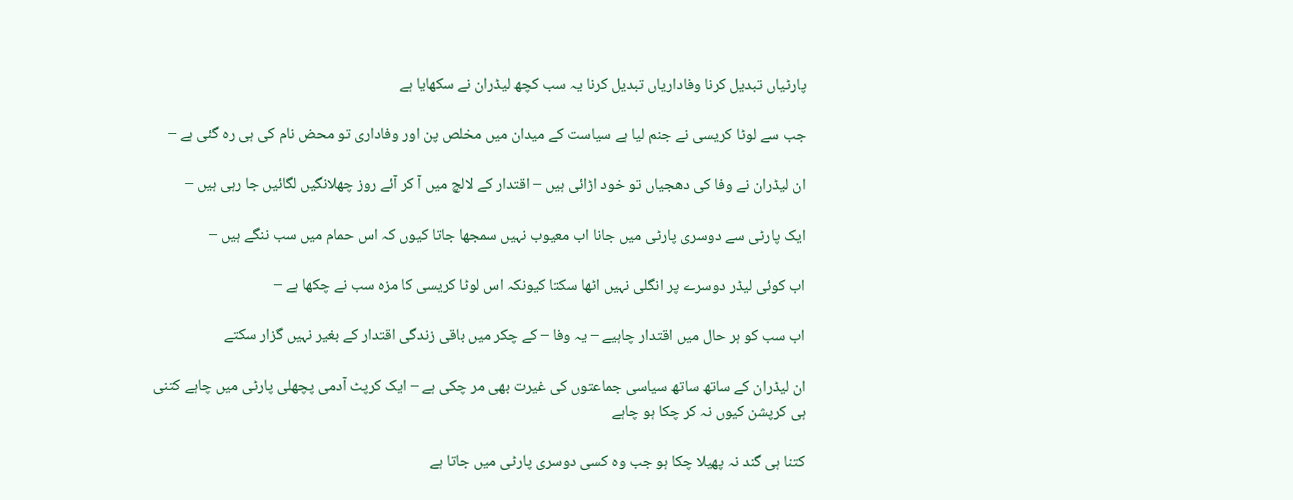پارٹیاں تبدیل کرنا وفاداریاں تبدیل کرنا یہ سب کچھ لیڈران نے سکھایا ہے

جب سے لوٹا کریسی نے جنم لیا ہے سیاست کے میدان میں مخلص پن اور وفاداری تو محض نام کی ہی رہ گئی ہے –

ان لیڈران نے وفا کی دھجیاں تو خود اڑائی ہیں – اقتدار کے لالچ میں آ کر آئے روز چھلانگیں لگائیں جا رہی ہیں –

ایک پارٹی سے دوسری پارٹی میں جانا اب معیوب نہیں سمجھا جاتا کیوں کہ اس حمام میں سب ننگے ہیں –

اب کوئی لیڈر دوسرے پر انگلی نہیں اٹھا سکتا کیونکہ اس لوٹا کریسی کا مزہ سب نے چکھا ہے –

اب سب کو ہر حال میں اقتدار چاہیے – یہ وفا – کے چکر میں باقی زندگی اقتدار کے بغیر نہیں گزار سکتے

ان لیڈران کے ساتھ ساتھ سیاسی جماعتوں کی غیرت بھی مر چکی ہے – ایک کرپٹ آدمی پچھلی پارٹی میں چاہے کتنی ہی کرپشن کیوں نہ کر چکا ہو چاہے

کتنا ہی گند نہ پھیلا چکا ہو جب وہ کسی دوسری پارٹی میں جاتا ہے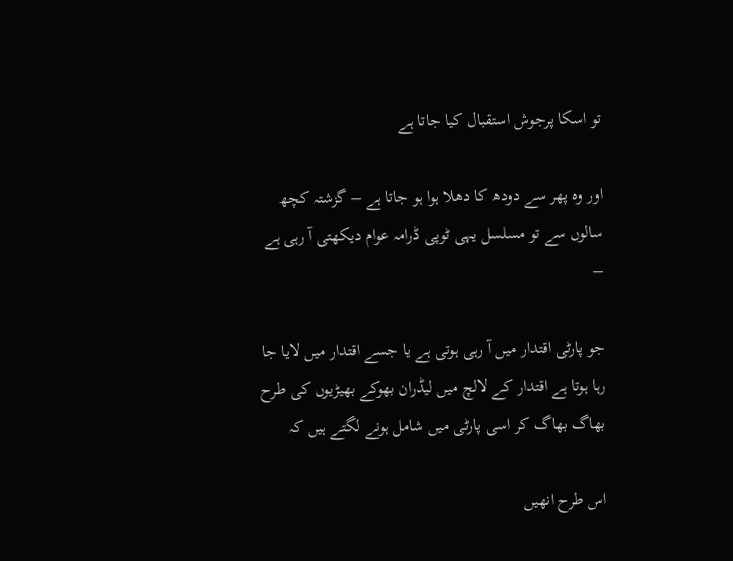تو اسکا پرجوش استقبال کیا جاتا ہے

اور وہ پھر سے دودھ کا دھلا ہوا ہو جاتا ہے – گزشتہ کچھ سالوں سے تو مسلسل یہی ٹوپی ڈرامہ عوام دیکھتی آ رہی ہے –

جو پارٹی اقتدار میں آ رہی ہوتی ہے یا جسے اقتدار میں لایا جا رہا ہوتا ہے اقتدار کے لالچ میں لیڈران بھوکے بھیڑیوں کی طرح بھاگ بھاگ کر اسی پارٹی میں شامل ہونے لگتے ہیں کہ

اس طرح انھیں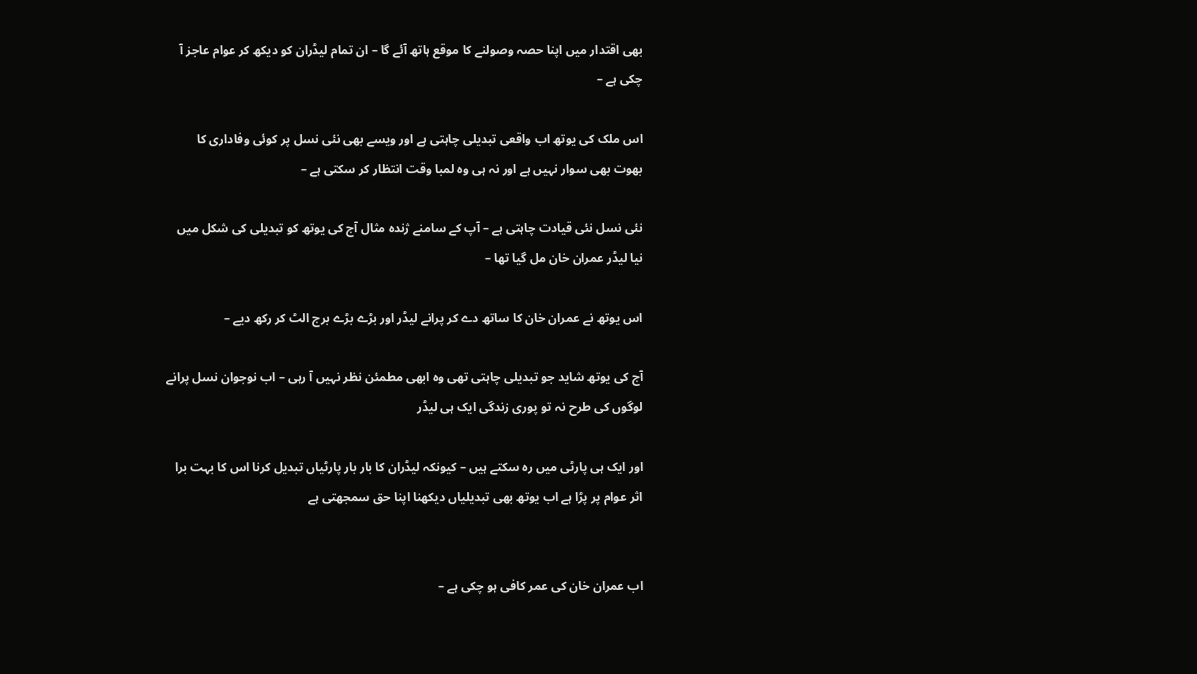بھی اقتدار میں اپنا حصہ وصولنے کا موقع ہاتھ آئے گا – ان تمام لیڈران کو دیکھ کر عوام عاجز آ چکی ہے –

اس ملک کی یوتھ اب واقعی تبدیلی چاہتی ہے اور ویسے بھی نئی نسل پر کوئی وفاداری کا بھوت بھی سوار نہیں ہے اور نہ ہی وہ لمبا وقت انتظار کر سکتی ہے –

نئی نسل نئی قیادت چاہتی ہے – آپ کے سامنے ژندہ مثال آج کی یوتھ کو تبدیلی کی شکل میں نیا لیڈر عمران خان مل گیا تھا –

اس یوتھ نے عمران خان کا ساتھ دے کر پرانے لیڈر اور بڑے بڑے برج الٹ کر رکھ دیے –

آج کی یوتھ شاید جو تبدیلی چاہتی تھی وہ ابھی مطمئن نظر نہیں آ رہی – اب نوجوان نسل پرانے لوگوں کی طرح نہ تو پوری زندگی ایک ہی لیڈر

اور ایک ہی پارٹی میں رہ سکتے ہیں – کیونکہ لیڈران کا بار بار پارٹیاں تبدیل کرنا اس کا بہت برا اثر عوام پر پڑا ہے اب یوتھ بھی تبدیلیاں دیکھنا اپنا حق سمجھتی ہے


اب عمران خان کی عمر کافی ہو چکی ہے –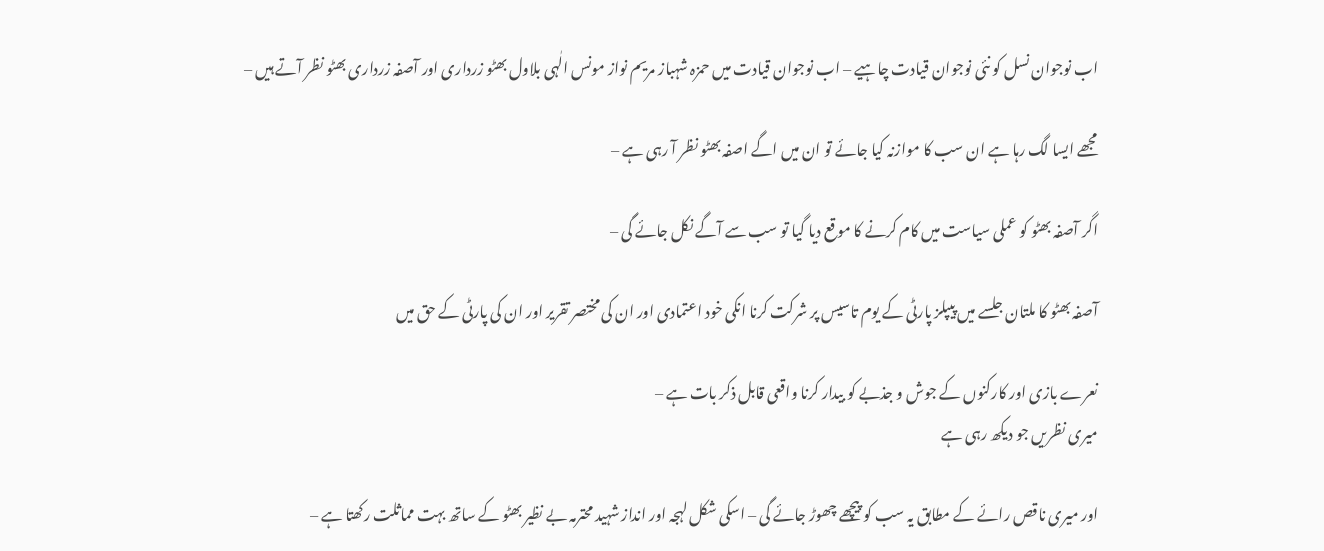اب نوجوان نسل کو نئی نوجوان قیادت چاہیے – اب نوجوان قیادت میں حمزہ شہباز مریم نواز مونس الٰہی بلاول بھٹو زرداری اور آصفہ زرداری بھٹو نظر آتے ہیں –

مجھے ایسا لگ رہا ہے ان سب کا موازنہ کیا جائے تو ان میں اگے اصفہ بھٹو نظر آ رہی ہے –

اگر آصفہ بھٹو کو عملی سیاست میں کام کرنے کا موقع دیا گیا تو سب سے آگے نکل جائے گی –

آصفہ بھٹو کا ملتان جلسے میں پیپلز پارٹی کے یوم تاسیس پر شرکت کرنا انکی خود اعتمادی اور ان کی مختصر تقریر اور ان کی پارٹی کے حق میں

نعرے بازی اور کارکنوں کے جوش و جذبے کو بیدار کرنا واقعی قابل ذکر بات ہے –
میری نظریں جو دیکھ رہی ہے

اور میری ناقص رائے کے مطابق یہ سب کو پیچھے چھوڑ جائے گی – اسکی شکل لہجہ اور انداز شہید محترمہ بے نظیر بھٹو کے ساتھ بہت مماثلت رکھتا ہے –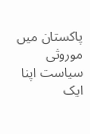پاکستان میں موروثی سیاست اپنا ایک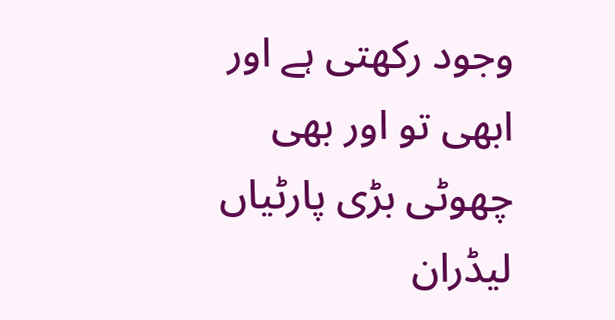وجود رکھتی ہے اور ابھی تو اور بھی چھوٹی بڑی پارٹیاں لیڈران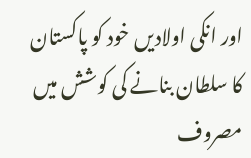اور انکی اولادیں خود کو پاکستان کا سلطان بنانے کی کوشش میں مصروف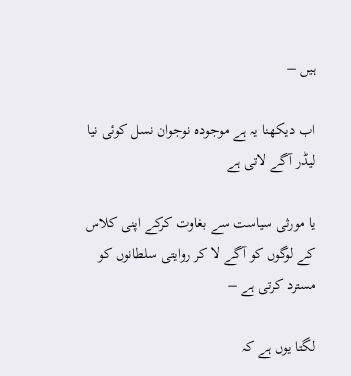ہیں –

اب دیکھنا یہ ہے موجودہ نوجوان نسل کوئی نیا لیڈر آگے لاتی ہے

یا مورثی سیاست سے بغاوت کرکے اپنی کلاس کے لوگوں کو آگے لا کر روایتی سلطانوں کو مسترد کرتی ہے –

لگتا یوں ہے کہ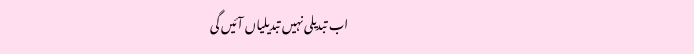اب تبدیلی نہیں تبدیلیاں آئیں گی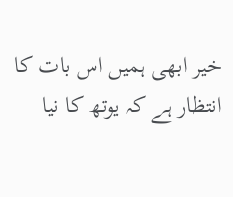خیر ابھی ہمیں اس بات کا انتظار ہے کہ یوتھ کا نیا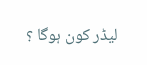لیڈر کون ہوگا ؟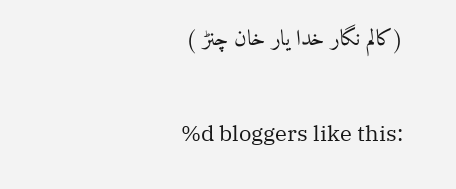(کالم نگار خدا یار خان چنڑ )

%d bloggers like this: